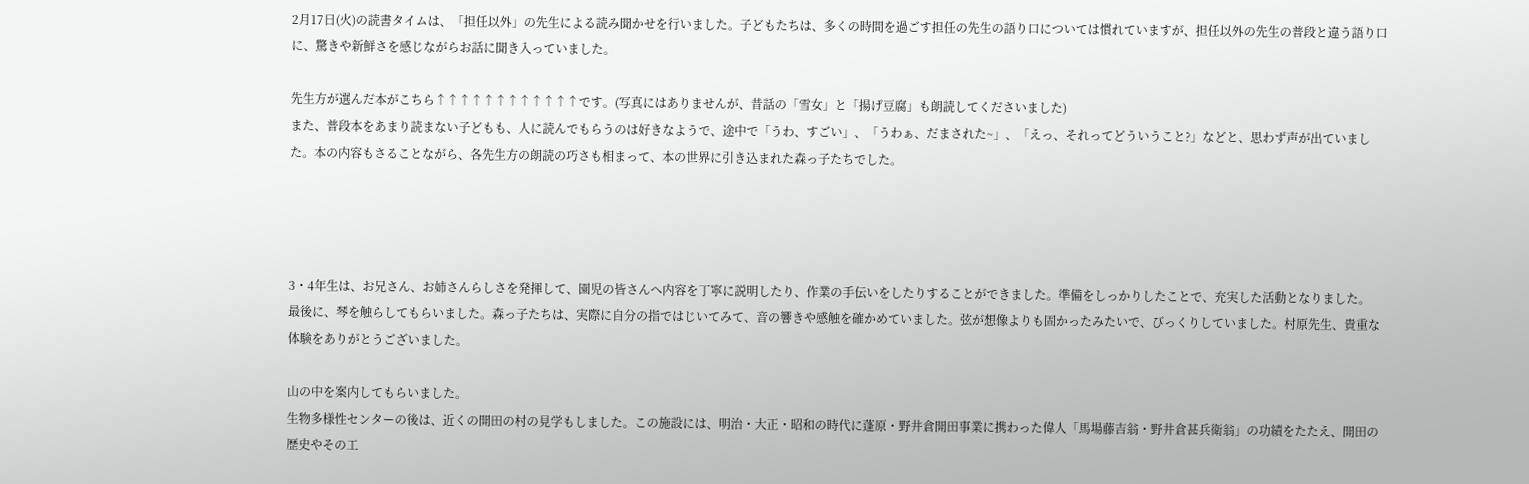2月17日(火)の読書タイムは、「担任以外」の先生による読み聞かせを行いました。子どもたちは、多くの時間を過ごす担任の先生の語り口については慣れていますが、担任以外の先生の普段と違う語り口に、驚きや新鮮さを感じながらお話に聞き入っていました。

先生方が選んだ本がこちら↑↑↑↑↑↑↑↑↑↑↑↑です。(写真にはありませんが、昔話の「雪女」と「揚げ豆腐」も朗読してくださいました)
また、普段本をあまり読まない子どもも、人に読んでもらうのは好きなようで、途中で「うわ、すごい」、「うわぁ、だまされた~」、「えっ、それってどういうこと?」などと、思わず声が出ていました。本の内容もさることながら、各先生方の朗読の巧さも相まって、本の世界に引き込まれた森っ子たちでした。




3・4年生は、お兄さん、お姉さんらしさを発揮して、園児の皆さんへ内容を丁寧に説明したり、作業の手伝いをしたりすることができました。準備をしっかりしたことで、充実した活動となりました。
最後に、琴を触らしてもらいました。森っ子たちは、実際に自分の指ではじいてみて、音の響きや感触を確かめていました。弦が想像よりも固かったみたいで、びっくりしていました。村原先生、貴重な体験をありがとうございました。

山の中を案内してもらいました。
生物多様性センターの後は、近くの開田の村の見学もしました。この施設には、明治・大正・昭和の時代に蓬原・野井倉開田事業に携わった偉人「馬場藤吉翁・野井倉甚兵衛翁」の功績をたたえ、開田の歴史やその工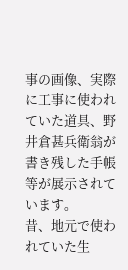事の画像、実際に工事に使われていた道具、野井倉甚兵衛翁が書き残した手帳等が展示されています。
昔、地元で使われていた生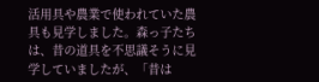活用具や農業で使われていた農具も見学しました。森っ子たちは、昔の道具を不思議そうに見学していましたが、「昔は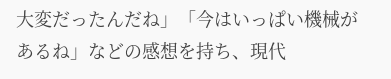大変だったんだね」「今はいっぱい機械があるね」などの感想を持ち、現代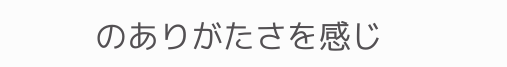のありがたさを感じ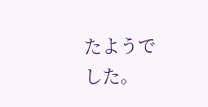たようでした。